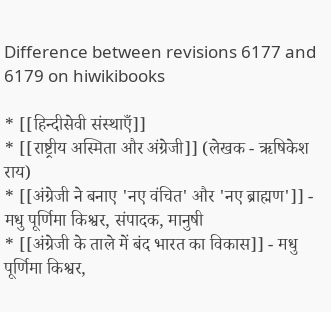Difference between revisions 6177 and 6179 on hiwikibooks

* [[हिन्दीसेवी संस्थाएँ]]
* [[राष्ट्रीय अस्मिता और अंग्रेजी]] (लेखक - ऋषिकेश राय)
* [[अंग्रेजी ने बनाए 'नए वंचित' और 'नए ब्राह्मण']] - मधु पूर्णिमा किश्वर, संपादक, मानुषी
* [[अंग्रेजी के ताले में बंद भारत का विकास]] - मधु पूर्णिमा किश्वर,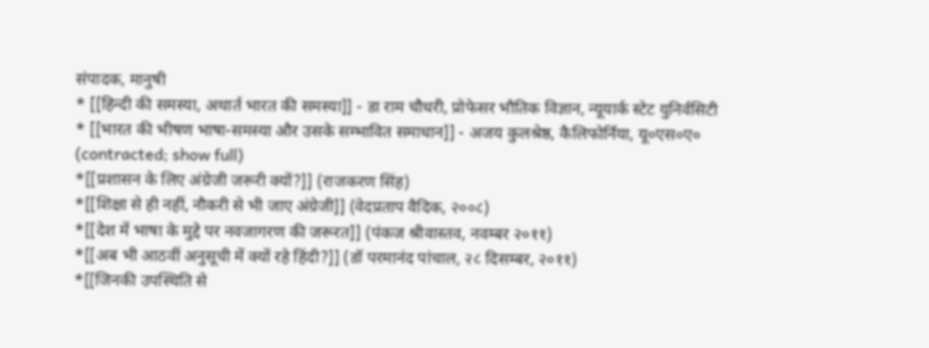संपादक, मानुषी
* [[हिन्दी की समस्या, अथार्त भारत की समस्या]] - डा राम चौधरी, प्रोफेसर भौतिक विज्ञान, न्यूयार्क स्टेट युनिर्वसिटी
* [[भारत की भीषण भाषा-समस्या और उसके सम्भावित समाधान]] - अजय कुलश्रेष्ठ, कैलिफोर्निया, यू०एस०ए०
(contracted; show full)
*[[प्रशासन के लिए अंग्रेजी जरूरी क्यों?]] (राजकरण सिंह)
*[[शिक्षा से ही नहीं, नौकरी से भी जाए अंग्रेजी]] (वेदप्रताप वैदिक, २००८)
*[[देश में भाषा के मुद्दे पर नवजागरण की जरूरत]] (पंकज श्रीवास्तव, नवम्बर २०११)
*[[अब भी आठवीं अनुसूची में क्यों रहे हिंदी?]] (डॉ परमानंद पांचाल, २८ दिसम्बर, २०११)
*[[जिनकी उपस्थिति से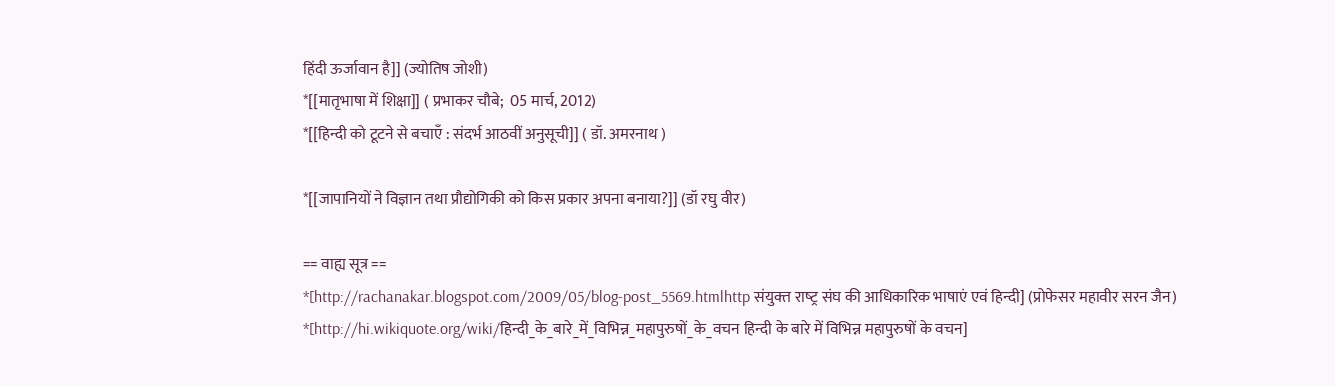हिंदी ऊर्जावान है]] (ज्योतिष जोशी)
*[[मातृभाषा में शिक्षा]] ( प्रभाकर चौबे;  05 मार्च, 2012)
*[[हिन्दी को टूटने से बचाएँ : संदर्भ आठवीं अनुसूची]] ( डॉ. अमरनाथ )

*[[जापानियों ने विज्ञान तथा प्रौद्योगिकी को किस प्रकार अपना बनाया?]] (डॉ रघु वीर)

== वाह्य सूत्र ==
*[http://rachanakar.blogspot.com/2009/05/blog-post_5569.htmlhttp संयुक्‍त राष्‍ट्र संघ की आधिकारिक भाषाएं एवं हिन्‍दी] (प्रोफेसर महावीर सरन जैन)
*[http://hi.wikiquote.org/wiki/हिन्दी_के_बारे_में_विभिन्न_महापुरुषों_के_वचन हिन्दी के बारे में विभिन्न महापुरुषों के वचन]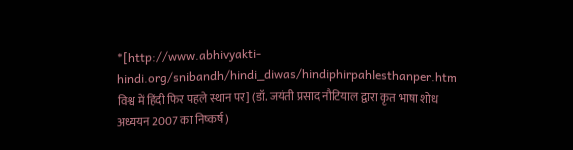*[http://www.abhivyakti-hindi.org/snibandh/hindi_diwas/hindiphirpahlesthanper.htm विश्व में हिंदी फिर पहले स्थान पर] (डॉ. जयंती प्रसाद नौटियाल द्वारा कृत भाषा शोध अध्ययन 2007 का निष्कर्ष)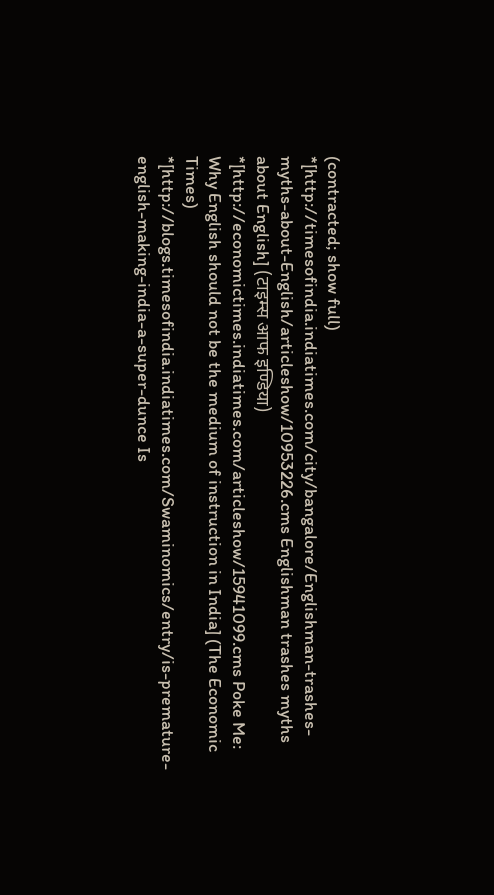(contracted; show full)
*[http://timesofindia.indiatimes.com/city/bangalore/Englishman-trashes-myths-about-English/articleshow/10953226.cms Englishman trashes myths about English] (टाइम्स आफ इण्डिया)
*[http://economictimes.indiatimes.com/articleshow/15941099.cms Poke Me: Why English should not be the medium of instruction in India] (The Economic Times)
*[http://blogs.timesofindia.indiatimes.com/Swaminomics/entry/is-premature-english-making-india-a-super-dunce Is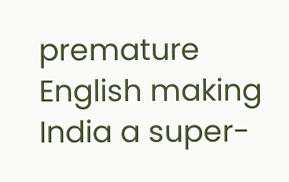premature English making India a super-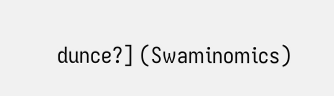dunce?] (Swaminomics)